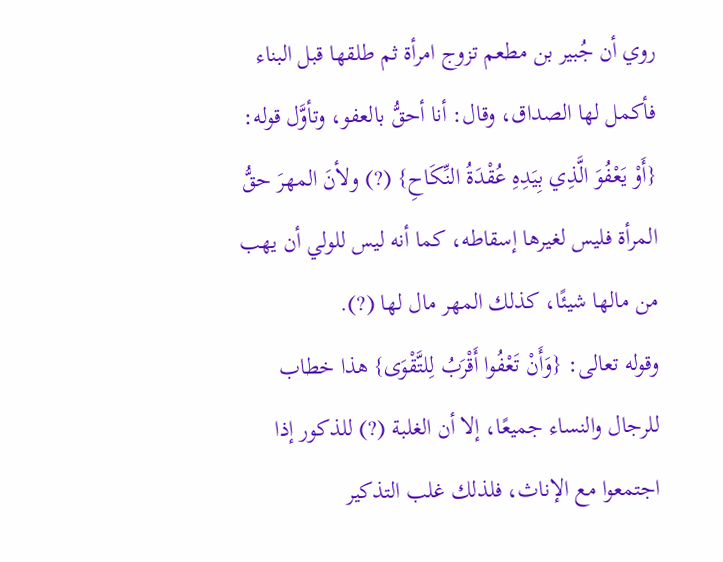روي أن جُبير بن مطعم تزوج امرأة ثم طلقها قبل البناء فأكمل لها الصداق، وقال: أنا أحقُّ بالعفو، وتأوَّل قوله: {أَوْ يَعْفُوَ الَّذِي بِيَدِهِ عُقْدَةُ النِّكَاحِ} (?) ولأنَ المهرَ حقُّ المرأة فليس لغيرها إسقاطه، كما أنه ليس للولي أن يهب من مالها شيئًا، كذلك المهر مال لها (?).
وقوله تعالى: {وَأَنْ تَعْفُوا أَقْرَبُ لِلتَّقْوَى} هذا خطاب للرجال والنساء جميعًا، إلا أن الغلبة (?) للذكور إذا اجتمعوا مع الإناث، فلذلك غلب التذكير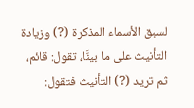لسبق الأسماء المذكرة (?) وزيادة التأنيث على ما بينَّا، تقول: قائم، ثم تريد (?) التأنيث فتقول: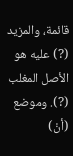قائمة، والمزيد (?) عليه هو الأصل المغلب (?). وموضع (أنْ)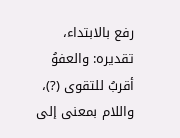رفع بالابتداء، تقديره: والعفوُ أقربُ للتقوى (?)، واللام بمعنى إلى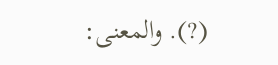(?). والمعنى: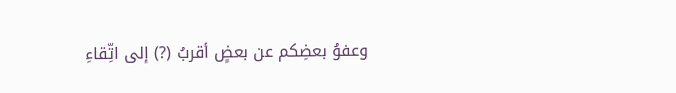وعفوُ بعضِكم عن بعضٍ أقربُ (?) إلى اتِّقاءِ